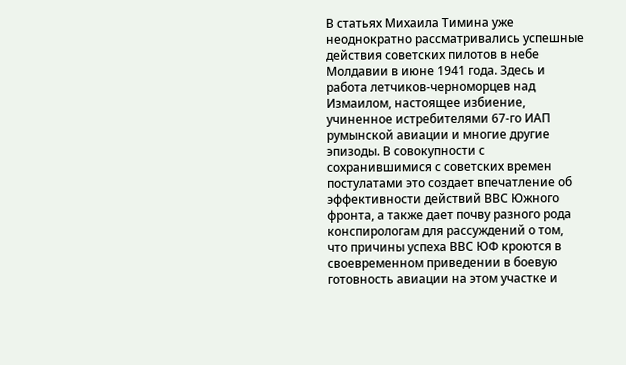В статьях Михаила Тимина уже неоднократно рассматривались успешные действия советских пилотов в небе Молдавии в июне 1941 года. Здесь и работа летчиков-черноморцев над Измаилом, настоящее избиение, учиненное истребителями 67-го ИАП румынской авиации и многие другие эпизоды. В совокупности с сохранившимися с советских времен постулатами это создает впечатление об эффективности действий ВВС Южного фронта, а также дает почву разного рода конспирологам для рассуждений о том, что причины успеха ВВС ЮФ кроются в своевременном приведении в боевую готовность авиации на этом участке и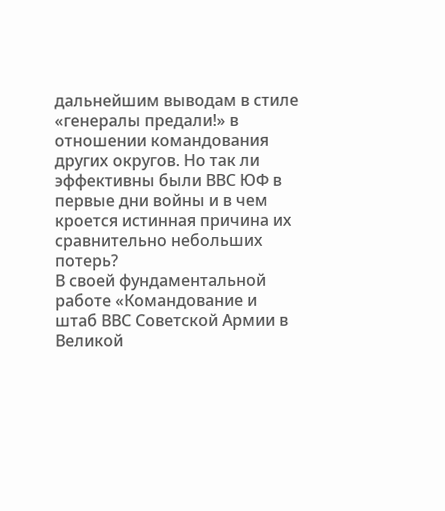дальнейшим выводам в стиле «генералы предали!» в отношении командования других округов. Но так ли эффективны были ВВС ЮФ в первые дни войны и в чем кроется истинная причина их сравнительно небольших потерь?
В своей фундаментальной работе «Командование и штаб ВВС Советской Армии в Великой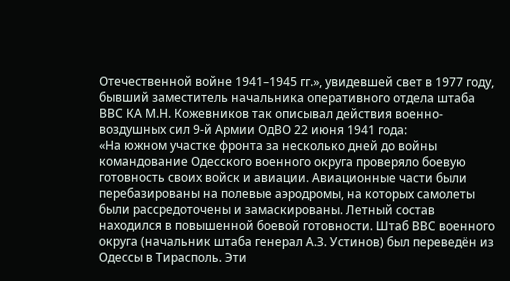Отечественной войне 1941–1945 гг.», увидевшей свет в 1977 году, бывший заместитель начальника оперативного отдела штаба ВВС КА М.Н. Кожевников так описывал действия военно-воздушных сил 9-й Армии ОдВО 22 июня 1941 года:
«На южном участке фронта за несколько дней до войны командование Одесского военного округа проверяло боевую готовность своих войск и авиации. Авиационные части были перебазированы на полевые аэродромы, на которых самолеты были рассредоточены и замаскированы. Летный состав находился в повышенной боевой готовности. Штаб ВВС военного округа (начальник штаба генерал А.З. Устинов) был переведён из Одессы в Тирасполь. Эти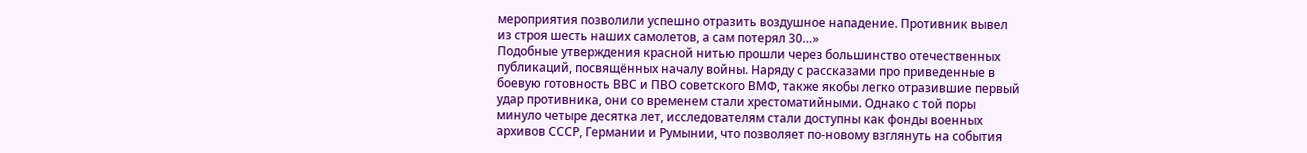мероприятия позволили успешно отразить воздушное нападение. Противник вывел из строя шесть наших самолетов, а сам потерял 30…»
Подобные утверждения красной нитью прошли через большинство отечественных публикаций, посвящённых началу войны. Наряду с рассказами про приведенные в боевую готовность ВВС и ПВО советского ВМФ, также якобы легко отразившие первый удар противника, они со временем стали хрестоматийными. Однако с той поры минуло четыре десятка лет, исследователям стали доступны как фонды военных архивов СССР, Германии и Румынии, что позволяет по-новому взглянуть на события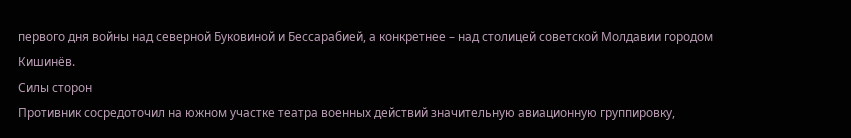первого дня войны над северной Буковиной и Бессарабией, а конкретнее – над столицей советской Молдавии городом Кишинёв.
Силы сторон
Противник сосредоточил на южном участке театра военных действий значительную авиационную группировку,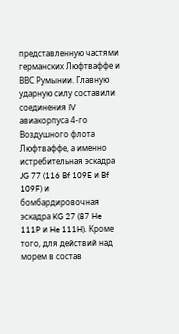представленную частями германских Люфтваффе и ВВС Румынии. Главную ударную силу составили соединения IV авиакорпуса 4-го Воздушного флота Люфтваффе, а именно истребительная эскадра JG 77 (116 Bf 109E и Bf 109F) и бомбардировочная эскадра KG 27 (87 He 111P и He 111H). Кроме того, для действий над морем в состав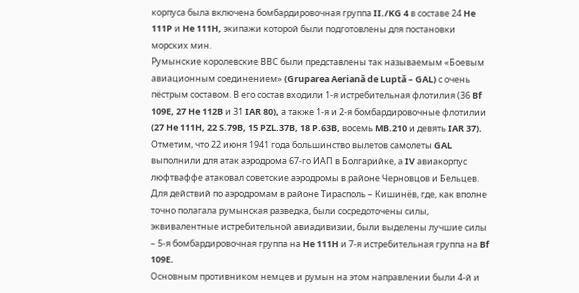корпуса была включена бомбардировочная группа II./KG 4 в составе 24 He 111P и He 111H, экипажи которой были подготовлены для постановки морских мин.
Румынские королевские ВВС были представлены так называемым «Боевым авиационным соединением» (Gruparea Aeriană de Luptă – GAL) с очень пёстрым составом. В его состав входили 1-я истребительная флотилия (36 Bf 109E, 27 He 112B и 31 IAR 80), а также 1-я и 2-я бомбардировочные флотилии (27 He 111H, 22 S.79B, 15 PZL.37B, 18 P.63B, восемь MB.210 и девять IAR 37).
Отметим, что 22 июня 1941 года большинство вылетов самолеты GAL выполнили для атак аэродрома 67-го ИАП в Болгарийке, а IV авиакорпус люфтваффе атаковал советские аэродромы в районе Черновцов и Бельцев. Для действий по аэродромам в районе Тирасполь – Кишинёв, где, как вполне точно полагала румынская разведка, были сосредоточены силы, эквивалентные истребительной авиадивизии, были выделены лучшие силы – 5-я бомбардировочная группа на He 111H и 7-я истребительная группа на Bf 109E.
Основным противником немцев и румын на этом направлении были 4-й и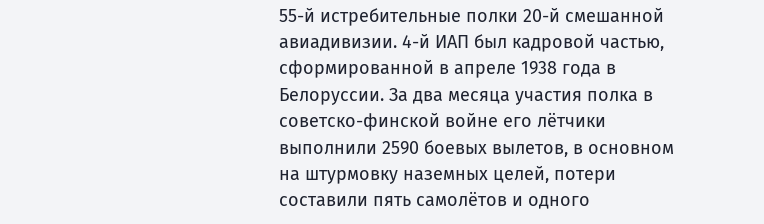55-й истребительные полки 20-й смешанной авиадивизии. 4-й ИАП был кадровой частью, сформированной в апреле 1938 года в Белоруссии. За два месяца участия полка в советско-финской войне его лётчики выполнили 2590 боевых вылетов, в основном на штурмовку наземных целей, потери составили пять самолётов и одного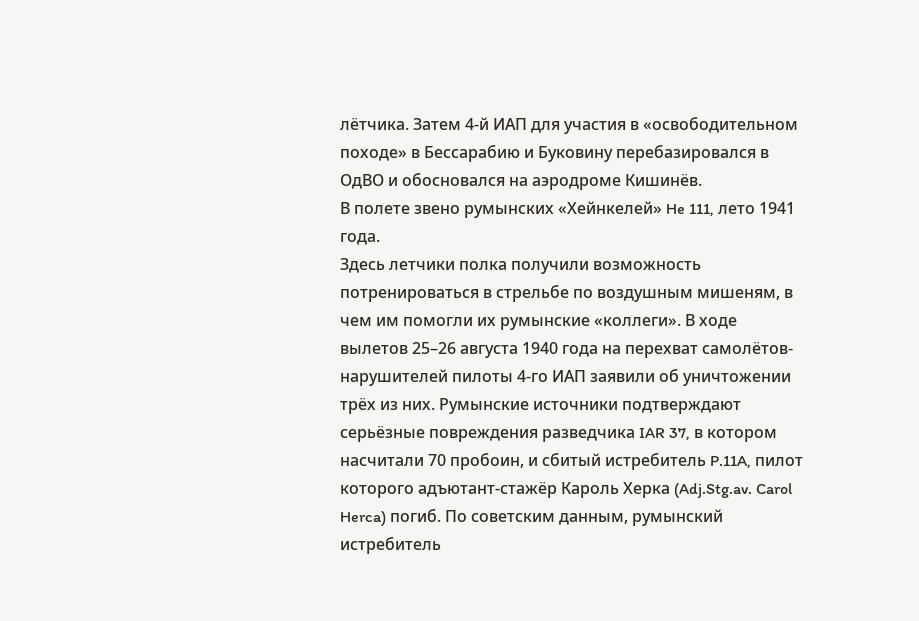лётчика. Затем 4-й ИАП для участия в «освободительном походе» в Бессарабию и Буковину перебазировался в ОдВО и обосновался на аэродроме Кишинёв.
В полете звено румынских «Хейнкелей» He 111, лето 1941 года.
Здесь летчики полка получили возможность потренироваться в стрельбе по воздушным мишеням, в чем им помогли их румынские «коллеги». В ходе вылетов 25–26 августа 1940 года на перехват самолётов-нарушителей пилоты 4-го ИАП заявили об уничтожении трёх из них. Румынские источники подтверждают серьёзные повреждения разведчика IAR 37, в котором насчитали 70 пробоин, и сбитый истребитель P.11A, пилот которого адъютант-стажёр Кароль Херка (Adj.Stg.av. Carol Herca) погиб. По советским данным, румынский истребитель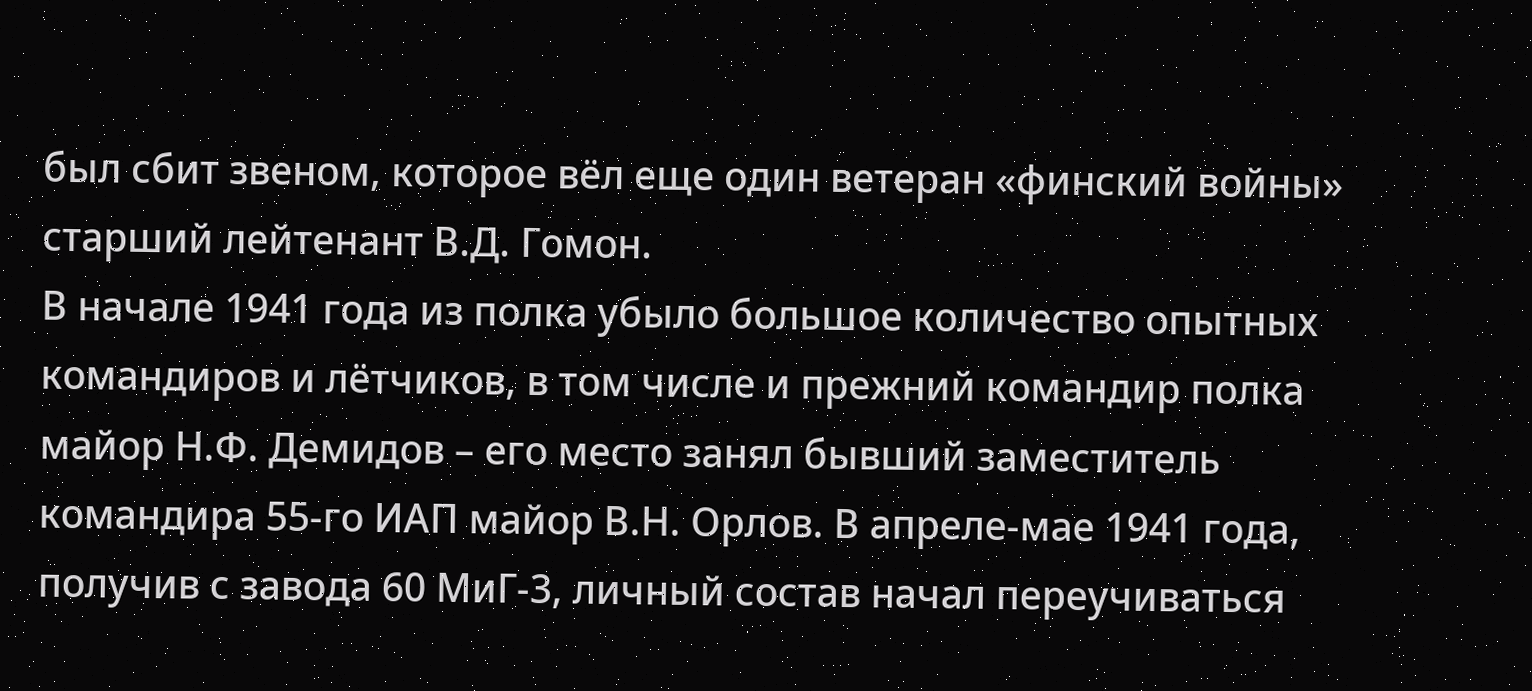был сбит звеном, которое вёл еще один ветеран «финский войны» старший лейтенант В.Д. Гомон.
В начале 1941 года из полка убыло большое количество опытных командиров и лётчиков, в том числе и прежний командир полка майор Н.Ф. Демидов – его место занял бывший заместитель командира 55-го ИАП майор В.Н. Орлов. В апреле-мае 1941 года, получив с завода 60 МиГ-3, личный состав начал переучиваться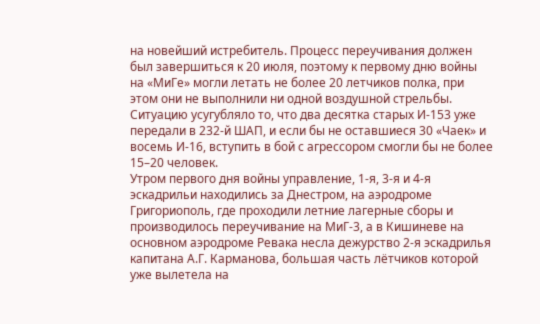на новейший истребитель. Процесс переучивания должен был завершиться к 20 июля, поэтому к первому дню войны на «МиГе» могли летать не более 20 летчиков полка, при этом они не выполнили ни одной воздушной стрельбы. Ситуацию усугубляло то, что два десятка старых И-153 уже передали в 232-й ШАП, и если бы не оставшиеся 30 «Чаек» и восемь И-16, вступить в бой с агрессором смогли бы не более 15–20 человек.
Утром первого дня войны управление, 1-я, 3-я и 4-я эскадрильи находились за Днестром, на аэродроме Григориополь, где проходили летние лагерные сборы и производилось переучивание на МиГ-3, а в Кишиневе на основном аэродроме Ревака несла дежурство 2-я эскадрилья капитана А.Г. Карманова, большая часть лётчиков которой уже вылетела на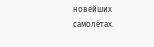новейших самолётах.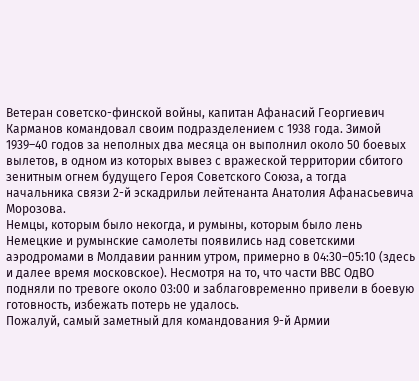Ветеран советско-финской войны, капитан Афанасий Георгиевич Карманов командовал своим подразделением с 1938 года. Зимой 1939–40 годов за неполных два месяца он выполнил около 50 боевых вылетов, в одном из которых вывез с вражеской территории сбитого зенитным огнем будущего Героя Советского Союза, а тогда начальника связи 2-й эскадрильи лейтенанта Анатолия Афанасьевича Морозова.
Немцы, которым было некогда, и румыны, которым было лень
Немецкие и румынские самолеты появились над советскими аэродромами в Молдавии ранним утром, примерно в 04:30–05:10 (здесь и далее время московское). Несмотря на то, что части ВВС ОдВО подняли по тревоге около 03:00 и заблаговременно привели в боевую готовность, избежать потерь не удалось.
Пожалуй, самый заметный для командования 9-й Армии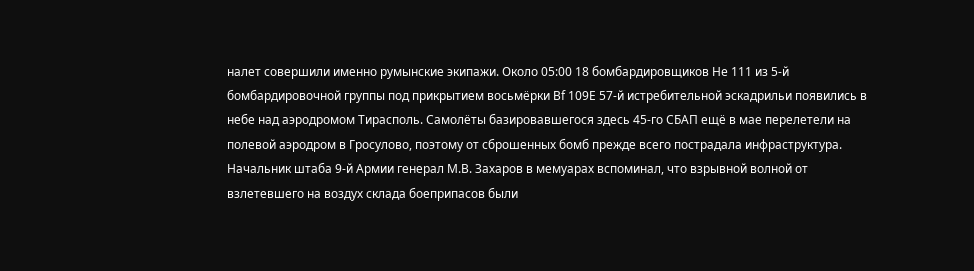налет совершили именно румынские экипажи. Около 05:00 18 бомбардировщиков He 111 из 5-й бомбардировочной группы под прикрытием восьмёрки Bf 109E 57-й истребительной эскадрильи появились в небе над аэродромом Тирасполь. Самолёты базировавшегося здесь 45-го СБАП ещё в мае перелетели на полевой аэродром в Гросулово, поэтому от сброшенных бомб прежде всего пострадала инфраструктура. Начальник штаба 9-й Армии генерал М.В. Захаров в мемуарах вспоминал, что взрывной волной от взлетевшего на воздух склада боеприпасов были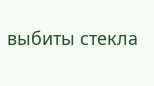выбиты стекла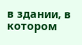в здании, в котором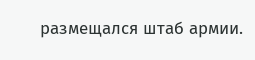размещался штаб армии.